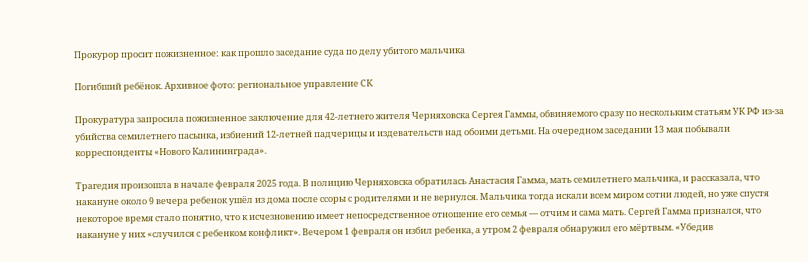Прокурор просит пожизненное: как прошло заседание суда по делу убитого мальчика

Погибший ребёнок. Архивное фото: региональное управление СК

Прокуратура запросила пожизненное заключение для 42-летнего жителя Черняховска Сергея Гаммы, обвиняемого сразу по нескольким статьям УК РФ из-за убийства семилетнего пасынка, избиений 12-летней падчерицы и издевательств над обоими детьми. На очередном заседании 13 мая побывали корреспонденты «Нового Калининграда».

Трагедия произошла в начале февраля 2025 года. В полицию Черняховска обратилась Анастасия Гамма, мать семилетнего мальчика, и рассказала, что накануне около 9 вечера ребенок ушёл из дома после ссоры с родителями и не вернулся. Мальчика тогда искали всем миром сотни людей, но уже спустя некоторое время стало понятно, что к исчезновению имеет непосредственное отношение его семья — отчим и сама мать. Сергей Гамма признался, что накануне у них «случился с ребенком конфликт». Вечером 1 февраля он избил ребенка, а утром 2 февраля обнаружил его мёртвым. «Убедив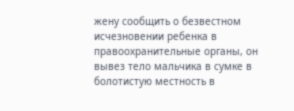жену сообщить о безвестном исчезновении ребенка в правоохранительные органы, он вывез тело мальчика в сумке в болотистую местность в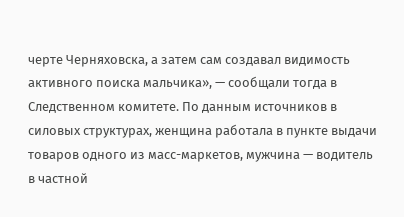черте Черняховска, а затем сам создавал видимость активного поиска мальчика», — сообщали тогда в Следственном комитете. По данным источников в силовых структурах, женщина работала в пункте выдачи товаров одного из масс-маркетов, мужчина — водитель в частной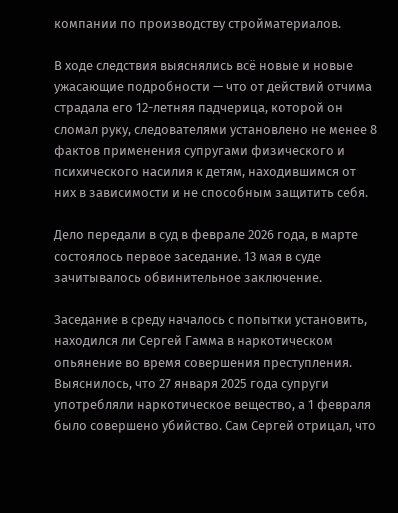компании по производству стройматериалов.

В ходе следствия выяснялись всё новые и новые ужасающие подробности — что от действий отчима страдала его 12-летняя падчерица, которой он сломал руку, следователями установлено не менее 8 фактов применения супругами физического и психического насилия к детям, находившимся от них в зависимости и не способным защитить себя.

Дело передали в суд в феврале 2026 года, в марте состоялось первое заседание. 13 мая в суде зачитывалось обвинительное заключение.

Заседание в среду началось с попытки установить, находился ли Сергей Гамма в наркотическом опьянение во время совершения преступления. Выяснилось, что 27 января 2025 года супруги употребляли наркотическое вещество, а 1 февраля было совершено убийство. Сам Сергей отрицал, что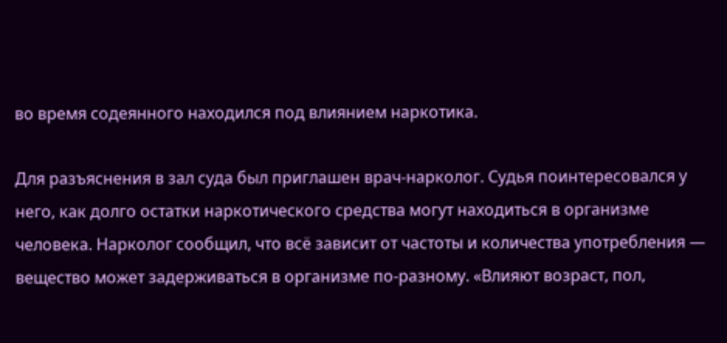во время содеянного находился под влиянием наркотика.

Для разъяснения в зал суда был приглашен врач-нарколог. Судья поинтересовался у него, как долго остатки наркотического средства могут находиться в организме человека. Нарколог сообщил, что всё зависит от частоты и количества употребления — вещество может задерживаться в организме по-разному. «Влияют возраст, пол,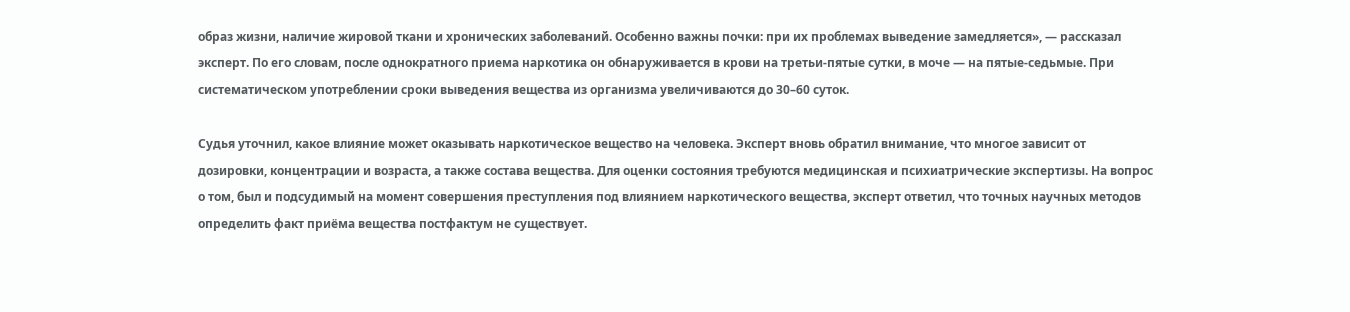образ жизни, наличие жировой ткани и хронических заболеваний. Особенно важны почки: при их проблемах выведение замедляется», — рассказал эксперт. По его словам, после однократного приема наркотика он обнаруживается в крови на третьи-пятые сутки, в моче — на пятые-седьмые. При систематическом употреблении сроки выведения вещества из организма увеличиваются до 30–60 суток.

Судья уточнил, какое влияние может оказывать наркотическое вещество на человека. Эксперт вновь обратил внимание, что многое зависит от дозировки, концентрации и возраста, а также состава вещества. Для оценки состояния требуются медицинская и психиатрические экспертизы. На вопрос о том, был и подсудимый на момент совершения преступления под влиянием наркотического вещества, эксперт ответил, что точных научных методов определить факт приёма вещества постфактум не существует.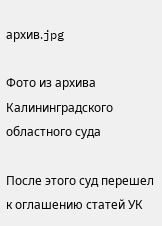архив.jpg

Фото из архива Калининградского областного суда

После этого суд перешел к оглашению статей УК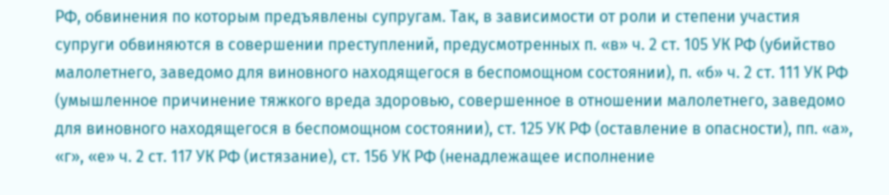РФ, обвинения по которым предъявлены супругам. Так, в зависимости от роли и степени участия супруги обвиняются в совершении преступлений, предусмотренных п. «в» ч. 2 ст. 105 УК РФ (убийство малолетнего, заведомо для виновного находящегося в беспомощном состоянии), п. «б» ч. 2 ст. 111 УК РФ (умышленное причинение тяжкого вреда здоровью, совершенное в отношении малолетнего, заведомо для виновного находящегося в беспомощном состоянии), ст. 125 УК РФ (оставление в опасности), пп. «а», «г», «е» ч. 2 ст. 117 УК РФ (истязание), ст. 156 УК РФ (ненадлежащее исполнение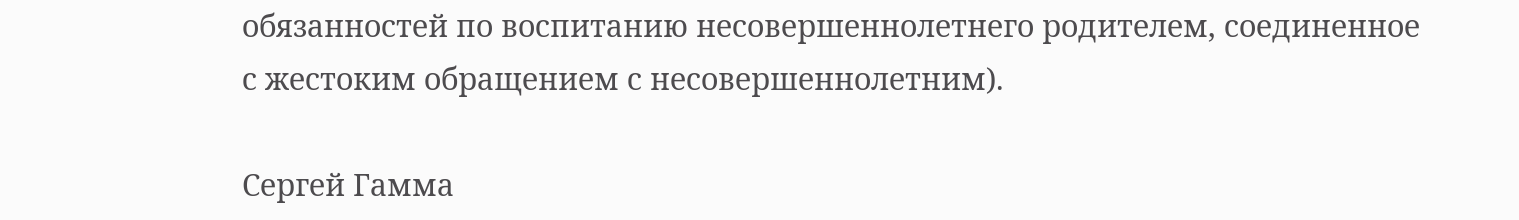обязанностей по воспитанию несовершеннолетнего родителем, соединенное с жестоким обращением с несовершеннолетним).

Сергей Гамма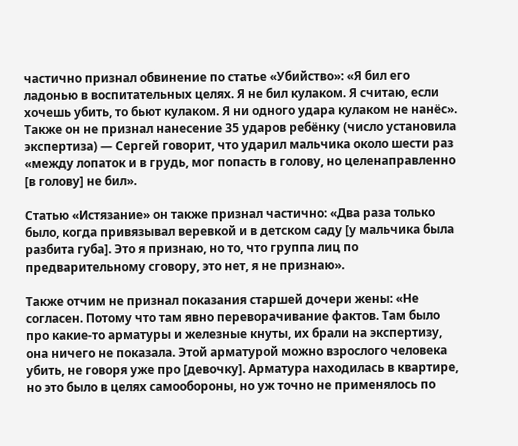частично признал обвинение по статье «Убийство»: «Я бил его ладонью в воспитательных целях. Я не бил кулаком. Я считаю, если хочешь убить, то бьют кулаком. Я ни одного удара кулаком не нанёс». Также он не признал нанесение 35 ударов ребёнку (число установила экспертиза) — Сергей говорит, что ударил мальчика около шести раз «между лопаток и в грудь, мог попасть в голову, но целенаправленно [в голову] не бил».

Статью «Истязание» он также признал частично: «Два раза только было, когда привязывал веревкой и в детском саду [у мальчика была разбита губа]. Это я признаю, но то, что группа лиц по предварительному сговору, это нет, я не признаю».

Также отчим не признал показания старшей дочери жены: «Не согласен. Потому что там явно переворачивание фактов. Там было про какие-то арматуры и железные кнуты, их брали на экспертизу, она ничего не показала. Этой арматурой можно взрослого человека убить, не говоря уже про [девочку]. Арматура находилась в квартире, но это было в целях самообороны, но уж точно не применялось по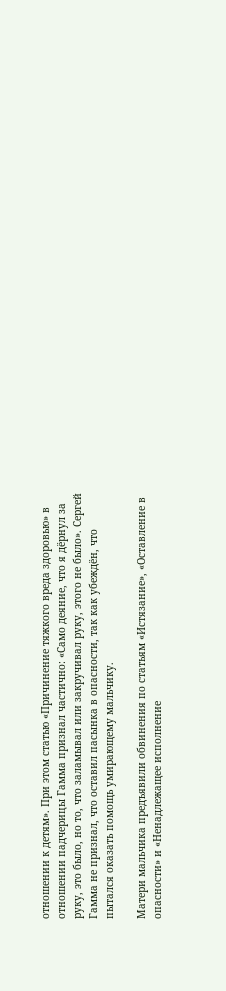отношении к детям». При этом статью «Причинение тяжкого вреда здоровью» в отношении падчерицы Гамма признал частично: «Само деяние, что я дёрнул за руку, это было, но то, что заламывал или закручивал руку, этого не было». Сергей Гамма не признал, что оставил пасынка в опасности, так как убеждён, что пытался оказать помощь умирающему мальчику.

Матери мальчика предъявили обвинения по статьям «Истязание», «Оставление в опасности» и «Ненадлежащее исполнение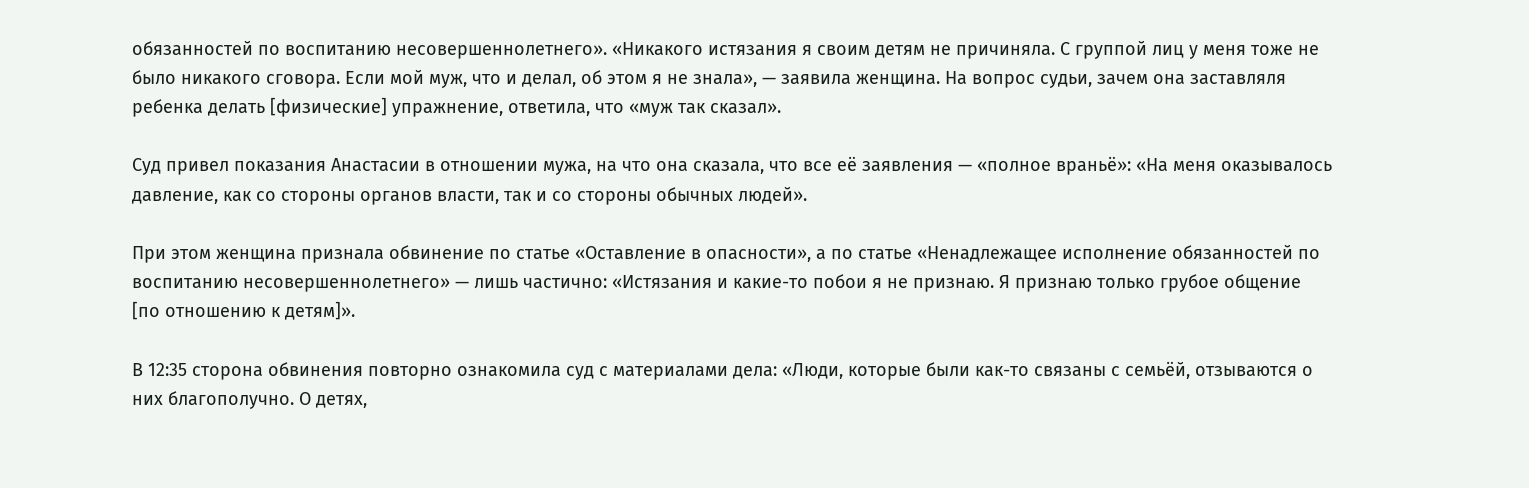обязанностей по воспитанию несовершеннолетнего». «Никакого истязания я своим детям не причиняла. С группой лиц у меня тоже не было никакого сговора. Если мой муж, что и делал, об этом я не знала», — заявила женщина. На вопрос судьи, зачем она заставляля ребенка делать [физические] упражнение, ответила, что «муж так сказал».

Суд привел показания Анастасии в отношении мужа, на что она сказала, что все её заявления — «полное враньё»: «На меня оказывалось давление, как со стороны органов власти, так и со стороны обычных людей».

При этом женщина признала обвинение по статье «Оставление в опасности», а по статье «Ненадлежащее исполнение обязанностей по воспитанию несовершеннолетнего» — лишь частично: «Истязания и какие-то побои я не признаю. Я признаю только грубое общение [по отношению к детям]».

В 12:35 сторона обвинения повторно ознакомила суд с материалами дела: «Люди, которые были как-то связаны с семьёй, отзываются о них благополучно. О детях,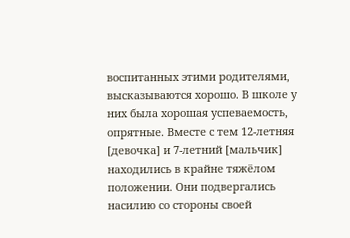воспитанных этими родителями, высказываются хорошо. В школе у них была хорошая успеваемость, опрятные. Вместе с тем 12-летняя [девочка] и 7-летний [мальчик] находились в крайне тяжёлом положении. Они подвергались насилию со стороны своей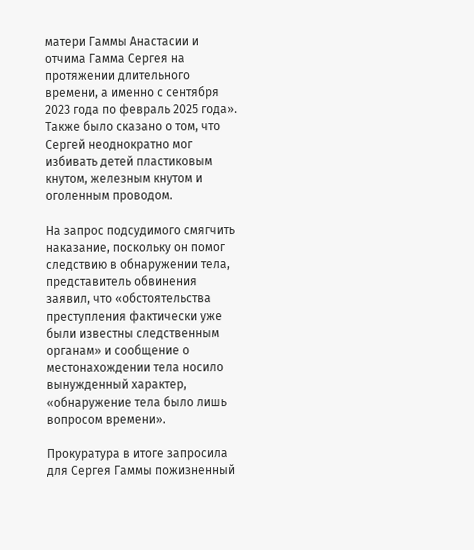матери Гаммы Анастасии и отчима Гамма Сергея на протяжении длительного времени, а именно с сентября 2023 года по февраль 2025 года». Также было сказано о том, что Сергей неоднократно мог избивать детей пластиковым кнутом, железным кнутом и оголенным проводом.

На запрос подсудимого смягчить наказание, поскольку он помог следствию в обнаружении тела, представитель обвинения заявил, что «обстоятельства преступления фактически уже были известны следственным органам» и сообщение о местонахождении тела носило вынужденный характер, «обнаружение тела было лишь вопросом времени».

Прокуратура в итоге запросила для Сергея Гаммы пожизненный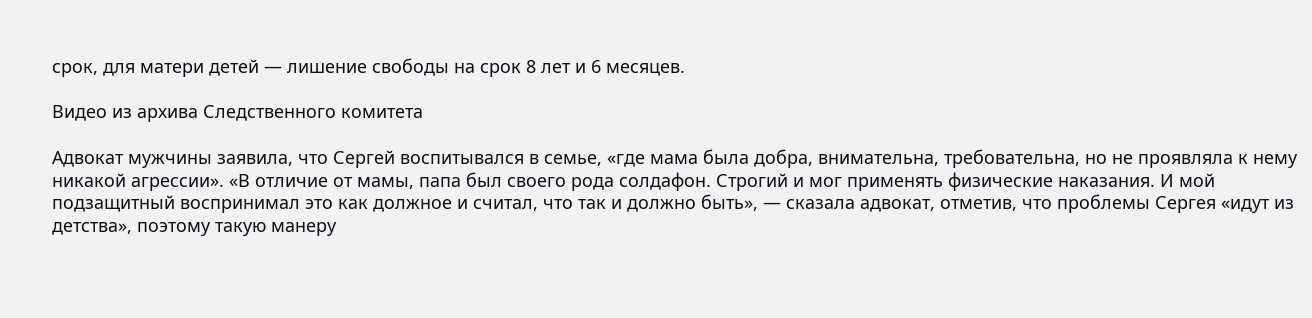срок, для матери детей — лишение свободы на срок 8 лет и 6 месяцев.

Видео из архива Следственного комитета

Адвокат мужчины заявила, что Сергей воспитывался в семье, «где мама была добра, внимательна, требовательна, но не проявляла к нему никакой агрессии». «В отличие от мамы, папа был своего рода солдафон. Строгий и мог применять физические наказания. И мой подзащитный воспринимал это как должное и считал, что так и должно быть», — сказала адвокат, отметив, что проблемы Сергея «идут из детства», поэтому такую манеру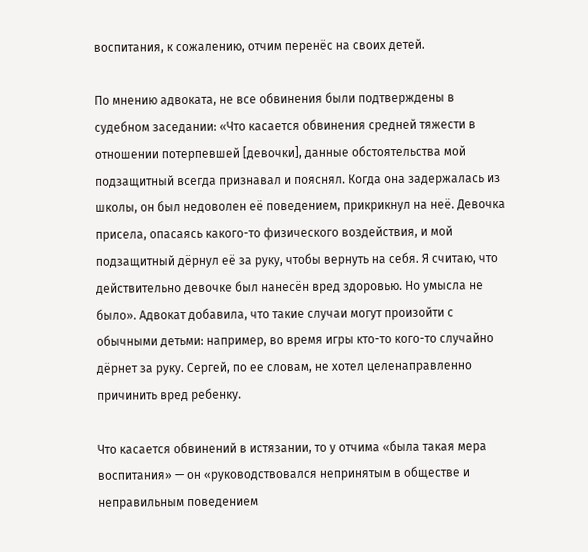воспитания, к сожалению, отчим перенёс на своих детей.

По мнению адвоката, не все обвинения были подтверждены в судебном заседании: «Что касается обвинения средней тяжести в отношении потерпевшей [девочки], данные обстоятельства мой подзащитный всегда признавал и пояснял. Когда она задержалась из школы, он был недоволен её поведением, прикрикнул на неё. Девочка присела, опасаясь какого-то физического воздействия, и мой подзащитный дёрнул её за руку, чтобы вернуть на себя. Я считаю, что действительно девочке был нанесён вред здоровью. Но умысла не было». Адвокат добавила, что такие случаи могут произойти с обычными детьми: например, во время игры кто-то кого-то случайно дёрнет за руку. Сергей, по ее словам, не хотел целенаправленно причинить вред ребенку.

Что касается обвинений в истязании, то у отчима «была такая мера воспитания» — он «руководствовался непринятым в обществе и неправильным поведением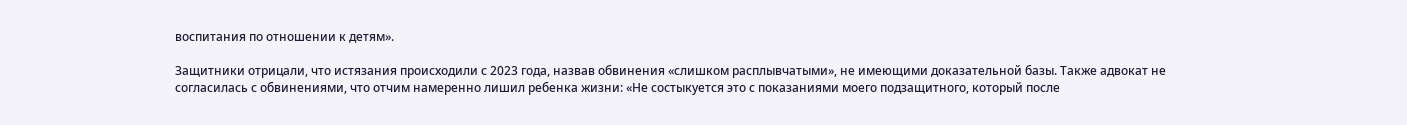воспитания по отношении к детям».

Защитники отрицали, что истязания происходили с 2023 года, назвав обвинения «слишком расплывчатыми», не имеющими доказательной базы. Также адвокат не согласилась с обвинениями, что отчим намеренно лишил ребенка жизни: «Не состыкуется это с показаниями моего подзащитного, который после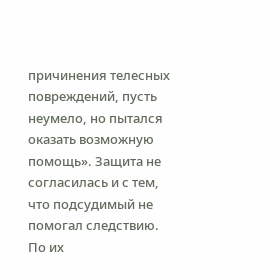причинения телесных повреждений, пусть неумело, но пытался оказать возможную помощь». Защита не согласилась и с тем, что подсудимый не помогал следствию. По их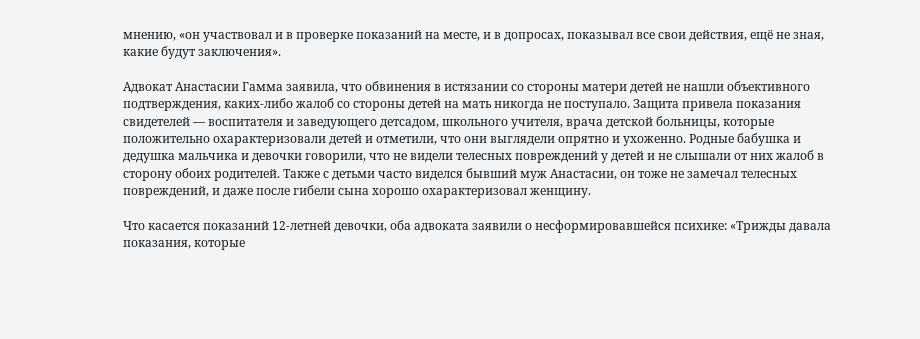мнению, «он участвовал и в проверке показаний на месте, и в допросах, показывал все свои действия, ещё не зная, какие будут заключения».

Адвокат Анастасии Гамма заявила, что обвинения в истязании со стороны матери детей не нашли объективного подтверждения, каких-либо жалоб со стороны детей на мать никогда не поступало. Защита привела показания свидетелей — воспитателя и заведующего детсадом, школьного учителя, врача детской больницы, которые положительно охарактеризовали детей и отметили, что они выглядели опрятно и ухоженно. Родные бабушка и дедушка мальчика и девочки говорили, что не видели телесных повреждений у детей и не слышали от них жалоб в сторону обоих родителей. Также с детьми часто виделся бывший муж Анастасии, он тоже не замечал телесных повреждений, и даже после гибели сына хорошо охарактеризовал женщину.

Что касается показаний 12-летней девочки, оба адвоката заявили о несформировавшейся психике: «Трижды давала показания, которые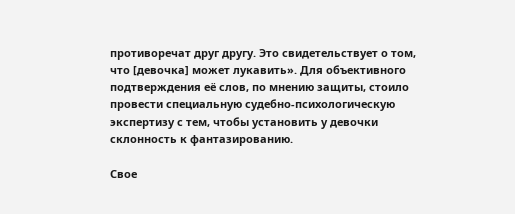противоречат друг другу. Это свидетельствует о том, что [девочка] может лукавить». Для объективного подтверждения её слов, по мнению защиты, стоило провести специальную судебно-психологическую экспертизу с тем, чтобы установить у девочки склонность к фантазированию.

Свое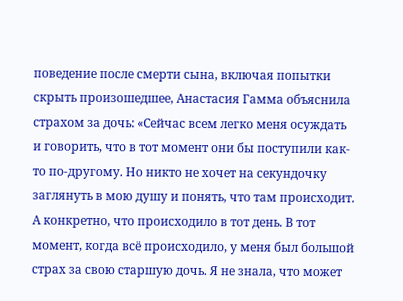поведение после смерти сына, включая попытки скрыть произошедшее, Анастасия Гамма объяснила страхом за дочь: «Сейчас всем легко меня осуждать и говорить, что в тот момент они бы поступили как-то по-другому. Но никто не хочет на секундочку заглянуть в мою душу и понять, что там происходит. А конкретно, что происходило в тот день. В тот момент, когда всё происходило, у меня был большой страх за свою старшую дочь. Я не знала, что может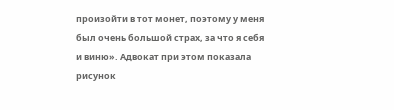произойти в тот монет, поэтому у меня был очень большой страх, за что я себя и виню». Адвокат при этом показала рисунок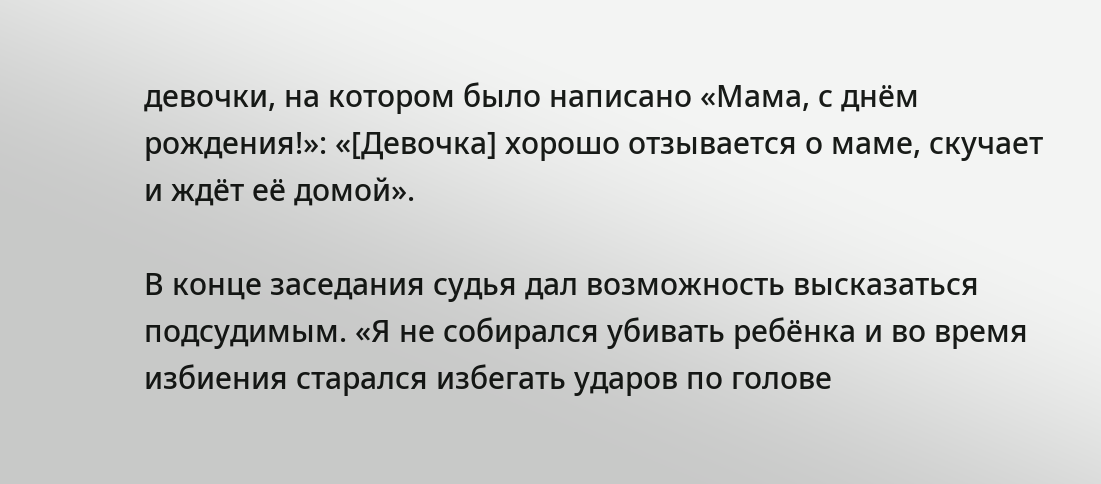девочки, на котором было написано «Мама, с днём рождения!»: «[Девочка] хорошо отзывается о маме, скучает и ждёт её домой».

В конце заседания судья дал возможность высказаться подсудимым. «Я не собирался убивать ребёнка и во время избиения старался избегать ударов по голове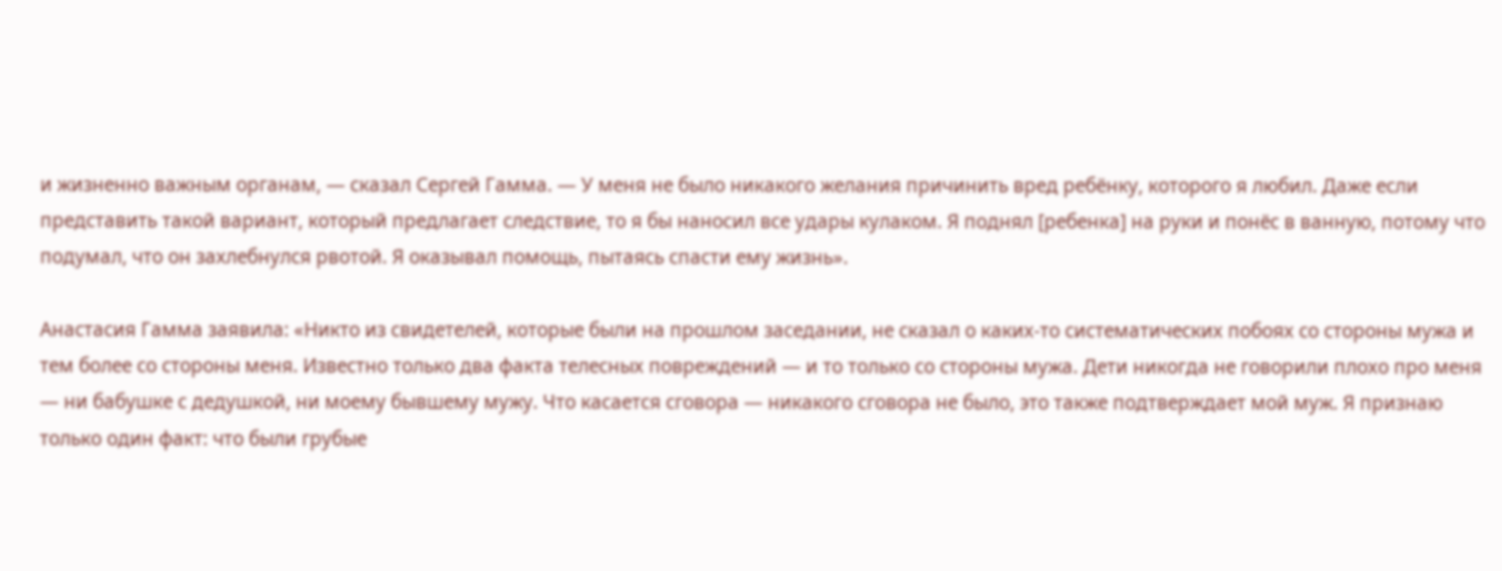и жизненно важным органам, — сказал Сергей Гамма. — У меня не было никакого желания причинить вред ребёнку, которого я любил. Даже если представить такой вариант, который предлагает следствие, то я бы наносил все удары кулаком. Я поднял [ребенка] на руки и понёс в ванную, потому что подумал, что он захлебнулся рвотой. Я оказывал помощь, пытаясь спасти ему жизнь».

Анастасия Гамма заявила: «Никто из свидетелей, которые были на прошлом заседании, не сказал о каких-то систематических побоях со стороны мужа и тем более со стороны меня. Известно только два факта телесных повреждений — и то только со стороны мужа. Дети никогда не говорили плохо про меня — ни бабушке с дедушкой, ни моему бывшему мужу. Что касается сговора — никакого сговора не было, это также подтверждает мой муж. Я признаю только один факт: что были грубые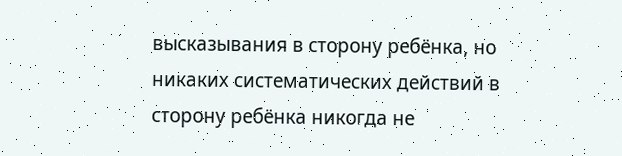высказывания в сторону ребёнка, но никаких систематических действий в сторону ребёнка никогда не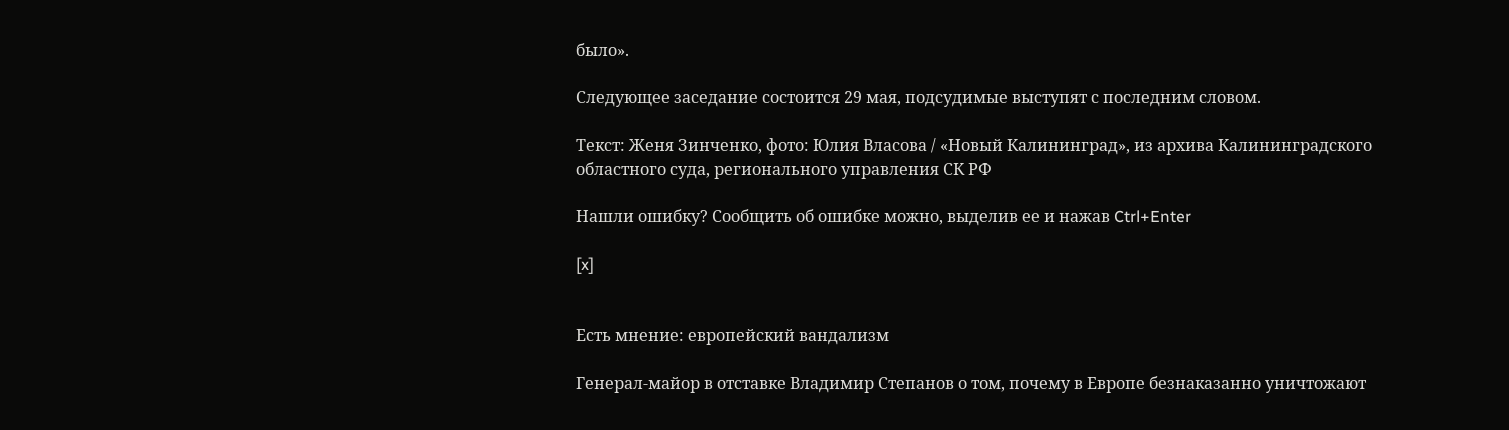было».

Следующее заседание состоится 29 мая, подсудимые выступят с последним словом.

Текст: Женя Зинченко, фото: Юлия Власова / «Новый Калининград», из архива Калининградского областного суда, регионального управления СК РФ

Нашли ошибку? Cообщить об ошибке можно, выделив ее и нажав Ctrl+Enter

[x]


Есть мнение: европейский вандализм

Генерал-майор в отставке Владимир Степанов о том, почему в Европе безнаказанно уничтожают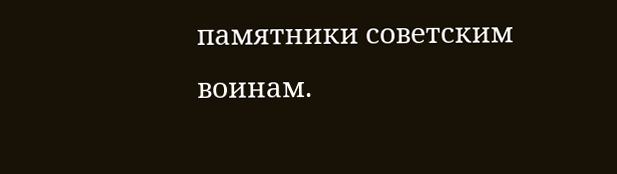памятники советским воинам.